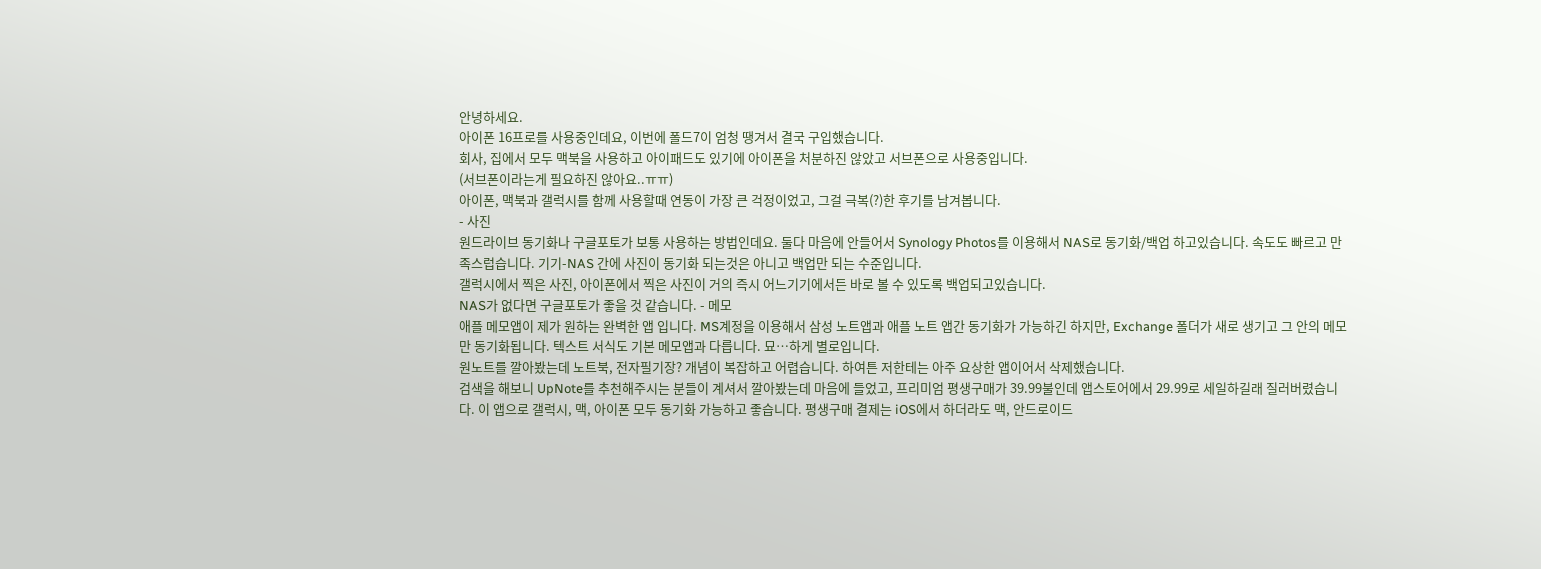안녕하세요.
아이폰 16프로를 사용중인데요, 이번에 폴드7이 엄청 땡겨서 결국 구입했습니다.
회사, 집에서 모두 맥북을 사용하고 아이패드도 있기에 아이폰을 처분하진 않았고 서브폰으로 사용중입니다.
(서브폰이라는게 필요하진 않아요..ㅠㅠ)
아이폰, 맥북과 갤럭시를 함께 사용할때 연동이 가장 큰 걱정이었고, 그걸 극복(?)한 후기를 남겨봅니다.
- 사진
원드라이브 동기화나 구글포토가 보통 사용하는 방법인데요. 둘다 마음에 안들어서 Synology Photos를 이용해서 NAS로 동기화/백업 하고있습니다. 속도도 빠르고 만족스럽습니다. 기기-NAS 간에 사진이 동기화 되는것은 아니고 백업만 되는 수준입니다.
갤럭시에서 찍은 사진, 아이폰에서 찍은 사진이 거의 즉시 어느기기에서든 바로 볼 수 있도록 백업되고있습니다.
NAS가 없다면 구글포토가 좋을 것 같습니다. - 메모
애플 메모앱이 제가 원하는 완벽한 앱 입니다. MS계정을 이용해서 삼성 노트앱과 애플 노트 앱간 동기화가 가능하긴 하지만, Exchange 폴더가 새로 생기고 그 안의 메모만 동기화됩니다. 텍스트 서식도 기본 메모앱과 다릅니다. 묘…하게 별로입니다.
원노트를 깔아봤는데 노트북, 전자필기장? 개념이 복잡하고 어렵습니다. 하여튼 저한테는 아주 요상한 앱이어서 삭제했습니다.
검색을 해보니 UpNote를 추천해주시는 분들이 계셔서 깔아봤는데 마음에 들었고, 프리미엄 평생구매가 39.99불인데 앱스토어에서 29.99로 세일하길래 질러버렸습니다. 이 앱으로 갤럭시, 맥, 아이폰 모두 동기화 가능하고 좋습니다. 평생구매 결제는 iOS에서 하더라도 맥, 안드로이드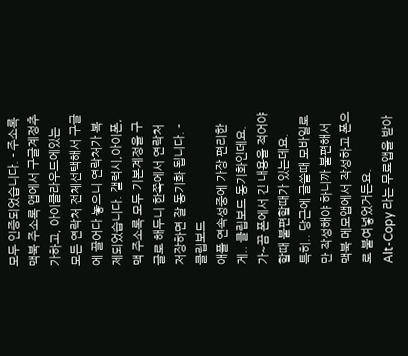모두 인증되었습니다. - 주소록
맥북 주소록 앱에서 구글계정추가하고, 아이클라우드에있는 모든 연락처 전체선택해서 구글에 끌어다 놓으니 연락처가 복제되었습니다. 갤럭시,아이폰,맥 주소록 모두 기본계정을 구글로 해두니 한쪽에서 연락처 저장하면 잘 동기화 됩니다. - 클립보드
애플 연속성중에 가장 편리한게.. 클립보드 동기화인데요. 가~끔 폰에서 긴 내용을 적어야할때 불편할때가 있는데요.
특히.. 당근에 글쓸때 모바일로만 작성해야 하니까 불편해서 맥북 메모앱에서 작성하고 폰으로 붙여넣었거든요.
Alt-Copy 라는 무료앱을 받아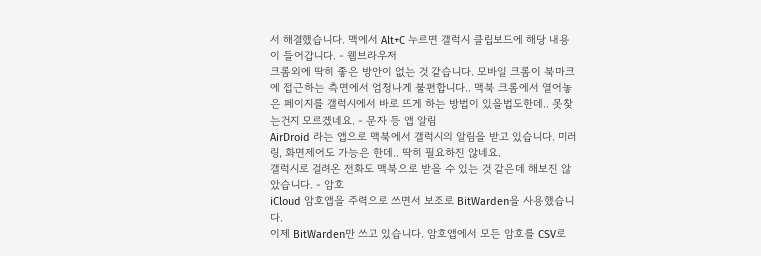서 해결했습니다. 맥에서 Alt+C 누르면 갤럭시 클립보드에 해당 내용이 들어갑니다. - 웹브라우저
크롬외에 딱히 좋은 방안이 없는 것 같습니다. 모바일 크롬이 북마크에 접근하는 측면에서 엄청나게 불편합니다.. 맥북 크롬에서 열어놓은 페이지를 갤럭시에서 바로 뜨게 하는 방법이 있을법도한데.. 못찾는건지 모르겠네요. - 문자 등 앱 알림
AirDroid 라는 앱으로 맥북에서 갤럭시의 알림을 받고 있습니다. 미러링, 화면제어도 가능은 한데.. 딱히 필요하진 않네요.
갤럭시로 걸려온 전화도 맥북으로 받을 수 있는 것 같은데 해보진 않았습니다. - 암호
iCloud 암호앱을 주력으로 쓰면서 보조로 BitWarden을 사용했습니다.
이제 BitWarden만 쓰고 있습니다. 암호앱에서 모든 암호를 CSV로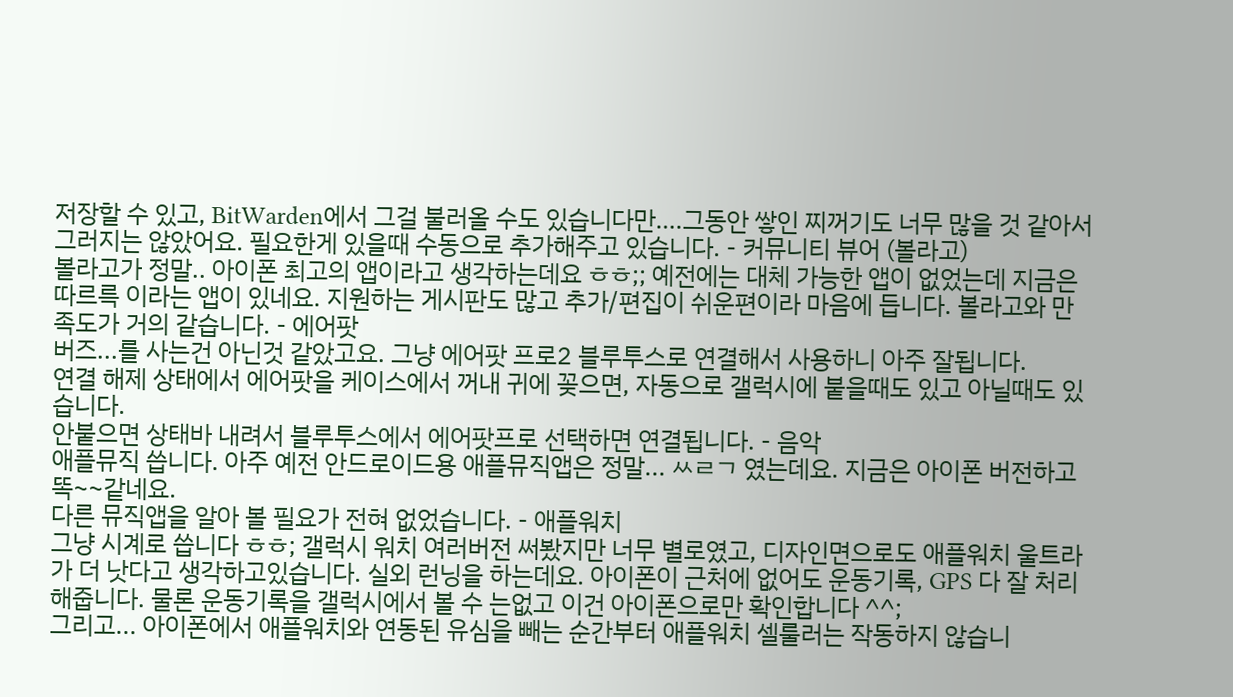저장할 수 있고, BitWarden에서 그걸 불러올 수도 있습니다만….그동안 쌓인 찌꺼기도 너무 많을 것 같아서 그러지는 않았어요. 필요한게 있을때 수동으로 추가해주고 있습니다. - 커뮤니티 뷰어 (볼라고)
볼라고가 정말.. 아이폰 최고의 앱이라고 생각하는데요 ㅎㅎ;; 예전에는 대체 가능한 앱이 없었는데 지금은 따르륵 이라는 앱이 있네요. 지원하는 게시판도 많고 추가/편집이 쉬운편이라 마음에 듭니다. 볼라고와 만족도가 거의 같습니다. - 에어팟
버즈...를 사는건 아닌것 같았고요. 그냥 에어팟 프로2 블루투스로 연결해서 사용하니 아주 잘됩니다.
연결 해제 상태에서 에어팟을 케이스에서 꺼내 귀에 꽂으면, 자동으로 갤럭시에 붙을때도 있고 아닐때도 있습니다.
안붙으면 상태바 내려서 블루투스에서 에어팟프로 선택하면 연결됩니다. - 음악
애플뮤직 씁니다. 아주 예전 안드로이드용 애플뮤직앱은 정말... ㅆㄹㄱ 였는데요. 지금은 아이폰 버전하고 똑~~같네요.
다른 뮤직앱을 알아 볼 필요가 전혀 없었습니다. - 애플워치
그냥 시계로 씁니다 ㅎㅎ; 갤럭시 워치 여러버전 써봤지만 너무 별로였고, 디자인면으로도 애플워치 울트라가 더 낫다고 생각하고있습니다. 실외 런닝을 하는데요. 아이폰이 근처에 없어도 운동기록, GPS 다 잘 처리해줍니다. 물론 운동기록을 갤럭시에서 볼 수 는없고 이건 아이폰으로만 확인합니다 ^^;
그리고... 아이폰에서 애플워치와 연동된 유심을 빼는 순간부터 애플워치 셀룰러는 작동하지 않습니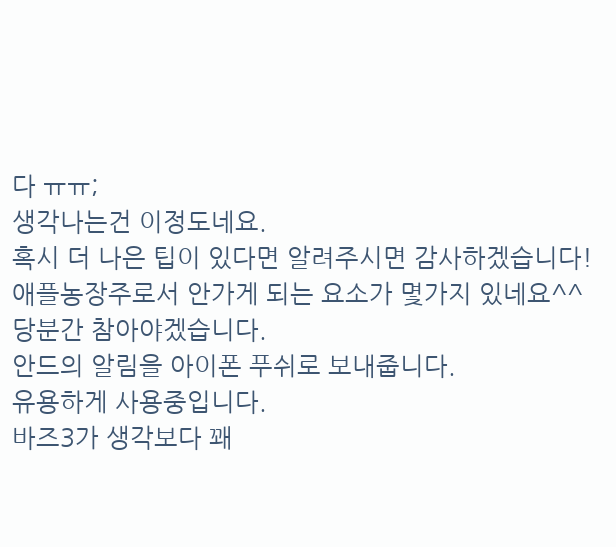다 ㅠㅠ;
생각나는건 이정도네요.
혹시 더 나은 팁이 있다면 알려주시면 감사하겠습니다!
애플농장주로서 안가게 되는 요소가 몇가지 있네요^^
당분간 참아야겠습니다.
안드의 알림을 아이폰 푸쉬로 보내줍니다.
유용하게 사용중입니다.
바즈3가 생각보다 꽤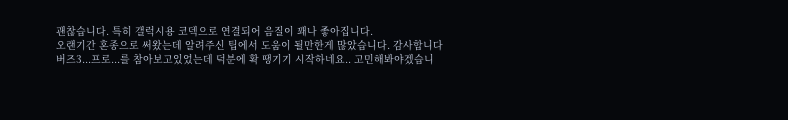괜찮습니다. 특히 갤럭시용 코덱으로 연결되어 음질이 꽤나 좋아집니다.
오랜기간 혼종으로 써왔는데 알려주신 팁에서 도움이 될만한게 많았습니다. 감사합니다
버즈3...프로...를 참아보고있었는데 덕분에 확 땡기기 시작하네요.. 고민해봐야겠습니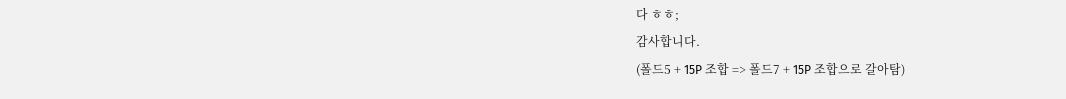다 ㅎㅎ;
감사합니다.
(폴드5 + 15P 조합 => 폴드7 + 15P 조합으로 갈아탐)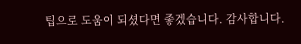팁으로 도움이 되셨다면 좋겠습니다. 감사합니다.